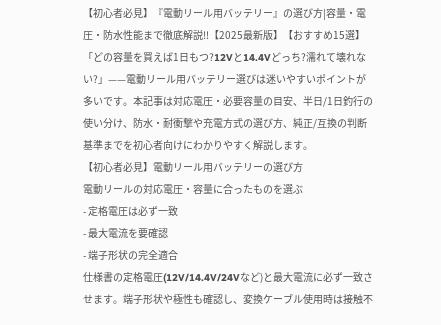【初心者必見】『電動リール用バッテリー』の選び方|容量・電圧・防水性能まで徹底解説‼【2025最新版】【おすすめ15選】
「どの容量を買えば1日もつ?12Vと14.4Vどっち?濡れて壊れない?」——電動リール用バッテリー選びは迷いやすいポイントが多いです。本記事は対応電圧・必要容量の目安、半日/1日釣行の使い分け、防水・耐衝撃や充電方式の選び方、純正/互換の判断基準までを初心者向けにわかりやすく解説します。
【初心者必見】電動リール用バッテリーの選び方
電動リールの対応電圧・容量に合ったものを選ぶ
- 定格電圧は必ず一致
- 最大電流を要確認
- 端子形状の完全適合
仕様書の定格電圧(12V/14.4V/24Vなど)と最大電流に必ず一致させます。端子形状や極性も確認し、変換ケーブル使用時は接触不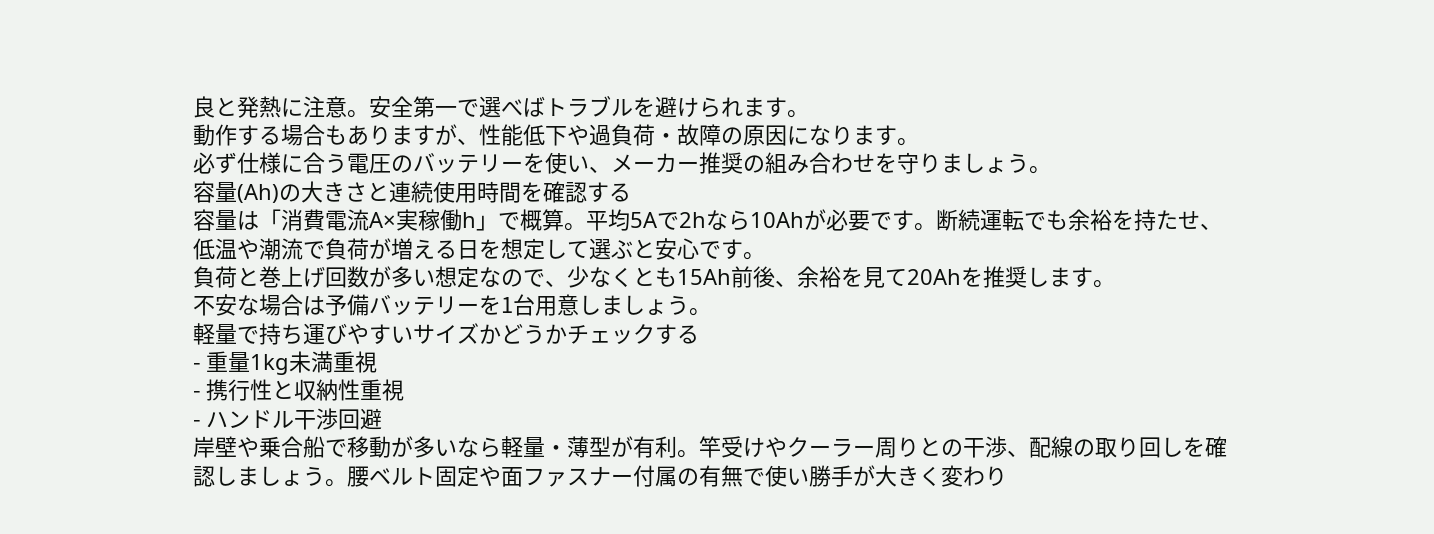良と発熱に注意。安全第一で選べばトラブルを避けられます。
動作する場合もありますが、性能低下や過負荷・故障の原因になります。
必ず仕様に合う電圧のバッテリーを使い、メーカー推奨の組み合わせを守りましょう。
容量(Ah)の大きさと連続使用時間を確認する
容量は「消費電流A×実稼働h」で概算。平均5Aで2hなら10Ahが必要です。断続運転でも余裕を持たせ、低温や潮流で負荷が増える日を想定して選ぶと安心です。
負荷と巻上げ回数が多い想定なので、少なくとも15Ah前後、余裕を見て20Ahを推奨します。
不安な場合は予備バッテリーを1台用意しましょう。
軽量で持ち運びやすいサイズかどうかチェックする
- 重量1kg未満重視
- 携行性と収納性重視
- ハンドル干渉回避
岸壁や乗合船で移動が多いなら軽量・薄型が有利。竿受けやクーラー周りとの干渉、配線の取り回しを確認しましょう。腰ベルト固定や面ファスナー付属の有無で使い勝手が大きく変わり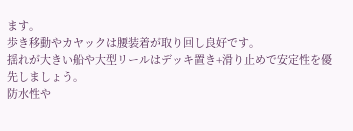ます。
歩き移動やカヤックは腰装着が取り回し良好です。
揺れが大きい船や大型リールはデッキ置き+滑り止めで安定性を優先しましょう。
防水性や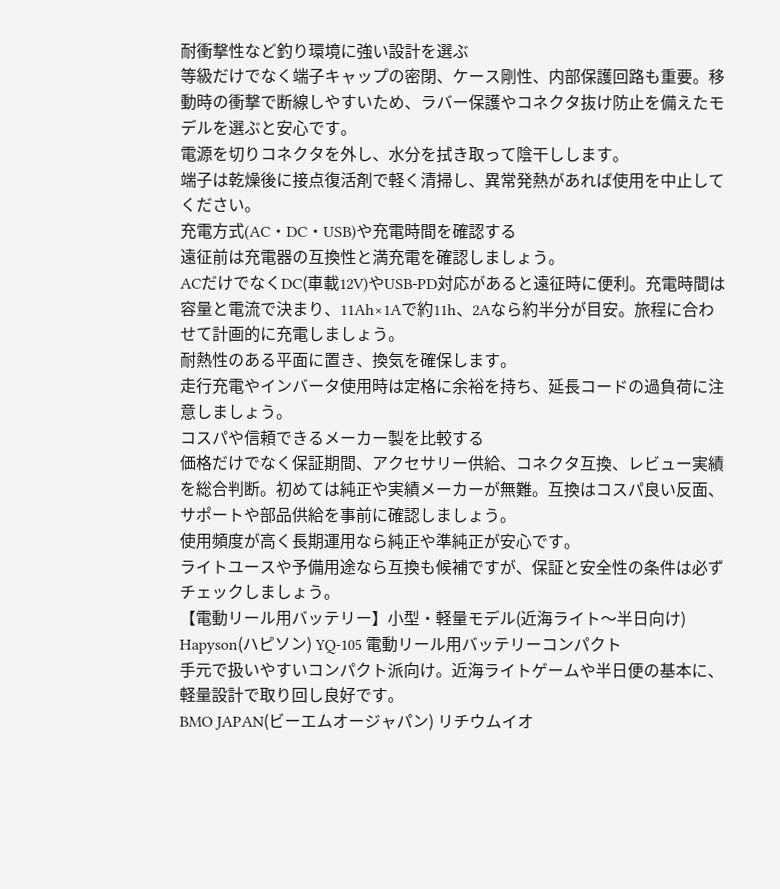耐衝撃性など釣り環境に強い設計を選ぶ
等級だけでなく端子キャップの密閉、ケース剛性、内部保護回路も重要。移動時の衝撃で断線しやすいため、ラバー保護やコネクタ抜け防止を備えたモデルを選ぶと安心です。
電源を切りコネクタを外し、水分を拭き取って陰干しします。
端子は乾燥後に接点復活剤で軽く清掃し、異常発熱があれば使用を中止してください。
充電方式(AC・DC・USB)や充電時間を確認する
遠征前は充電器の互換性と満充電を確認しましょう。
ACだけでなくDC(車載12V)やUSB-PD対応があると遠征時に便利。充電時間は容量と電流で決まり、11Ah×1Aで約11h、2Aなら約半分が目安。旅程に合わせて計画的に充電しましょう。
耐熱性のある平面に置き、換気を確保します。
走行充電やインバータ使用時は定格に余裕を持ち、延長コードの過負荷に注意しましょう。
コスパや信頼できるメーカー製を比較する
価格だけでなく保証期間、アクセサリー供給、コネクタ互換、レビュー実績を総合判断。初めては純正や実績メーカーが無難。互換はコスパ良い反面、サポートや部品供給を事前に確認しましょう。
使用頻度が高く長期運用なら純正や準純正が安心です。
ライトユースや予備用途なら互換も候補ですが、保証と安全性の条件は必ずチェックしましょう。
【電動リール用バッテリー】小型・軽量モデル(近海ライト〜半日向け)
Hapyson(ハピソン) YQ-105 電動リール用バッテリーコンパクト
手元で扱いやすいコンパクト派向け。近海ライトゲームや半日便の基本に、軽量設計で取り回し良好です。
BMO JAPAN(ビーエムオージャパン) リチウムイオ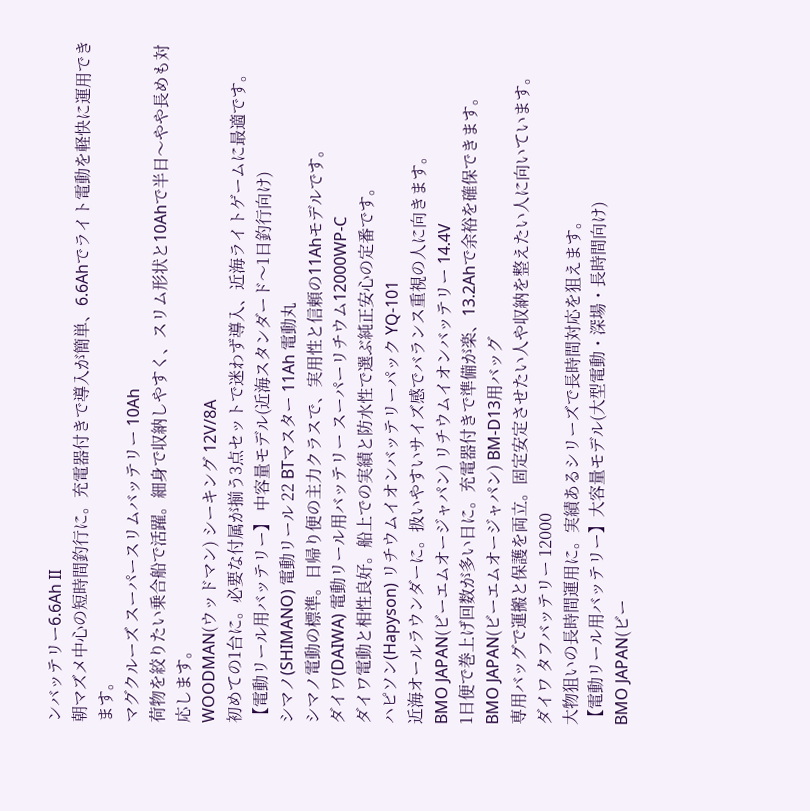ンバッテリー6.6Ah II
朝マズメ中心の短時間釣行に。充電器付きで導入が簡単、6.6Ahでライト電動を軽快に運用できます。
マグクルーズ スーパースリムバッテリー 10Ah
荷物を絞りたい乗合船で活躍。細身で収納しやすく、スリム形状と10Ahで半日〜やや長めも対応します。
WOODMAN(ウッドマン) シーキング 12V/8A
初めての1台に。必要な付属が揃う3点セットで迷わず導入、近海ライトゲームに最適です。
【電動リール用バッテリー】 中容量モデル(近海スタンダード〜1日釣行向け)
シマノ(SHIMANO) 電動リール 22 BTマスター 11Ah 電動丸
シマノ電動の標準。日帰り便の主力クラスで、実用性と信頼の11Ahモデルです。
ダイワ(DAIWA) 電動リール用バッテリー スーパーリチウム12000WP-C
ダイワ電動と相性良好。船上での実績と防水性で選ぶ純正安心の定番です。
ハピソン(Hapyson) リチウムイオンバッテリーパック YQ-101
近海オールラウンダーに。扱いやすいサイズ感でバランス重視の人に向きます。
BMO JAPAN(ビーエムオージャパン) リチウムイオンバッテリー 14.4V
1日便で巻上げ回数が多い日に。充電器付きで準備が楽、13.2Ahで余裕を確保できます。
BMO JAPAN(ビーエムオージャパン) BM-D13用バッグ
専用バッグで運搬と保護を両立。固定安定させたい人や収納を整えたい人に向いています。
ダイワ タフバッテリー 12000
大物狙いの長時間運用に。実績あるシリーズで長時間対応を狙えます。
【電動リール用バッテリー】大容量モデル(大型電動・深場・長時間向け)
BMO JAPAN(ビー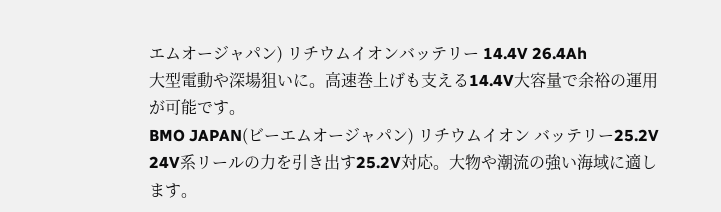エムオージャパン) リチウムイオンバッテリー 14.4V 26.4Ah
大型電動や深場狙いに。高速巻上げも支える14.4V大容量で余裕の運用が可能です。
BMO JAPAN(ビーエムオージャパン) リチウムイオン バッテリー25.2V
24V系リールの力を引き出す25.2V対応。大物や潮流の強い海域に適します。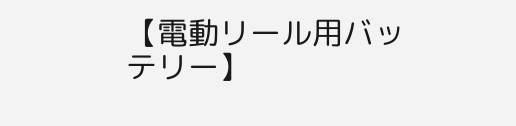【電動リール用バッテリー】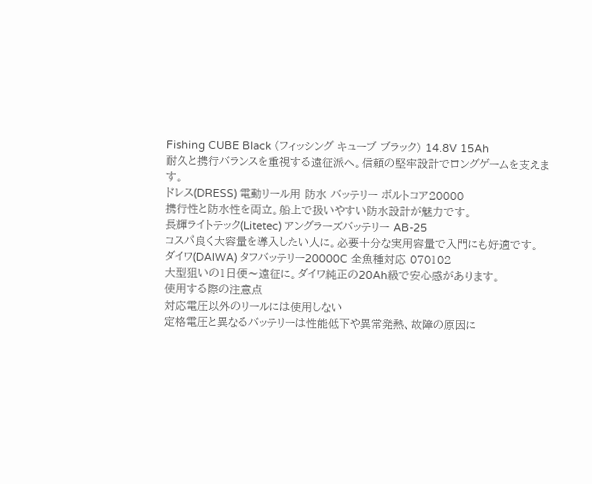Fishing CUBE Black (フィッシング キューブ ブラック) 14.8V 15Ah
耐久と携行バランスを重視する遠征派へ。信頼の堅牢設計でロングゲームを支えます。
ドレス(DRESS) 電動リール用 防水 バッテリー ボルトコア20000
携行性と防水性を両立。船上で扱いやすい防水設計が魅力です。
長輝ライトテック(Litetec) アングラーズバッテリー AB-25
コスパ良く大容量を導入したい人に。必要十分な実用容量で入門にも好適です。
ダイワ(DAIWA) タフバッテリー20000C 全魚種対応 070102
大型狙いの1日便〜遠征に。ダイワ純正の20Ah級で安心感があります。
使用する際の注意点
対応電圧以外のリールには使用しない
定格電圧と異なるバッテリーは性能低下や異常発熱、故障の原因に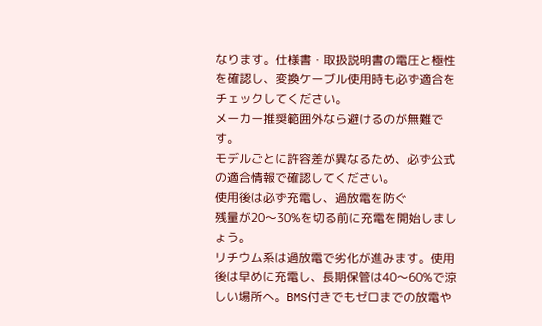なります。仕様書・取扱説明書の電圧と極性を確認し、変換ケーブル使用時も必ず適合をチェックしてください。
メーカー推奨範囲外なら避けるのが無難です。
モデルごとに許容差が異なるため、必ず公式の適合情報で確認してください。
使用後は必ず充電し、過放電を防ぐ
残量が20〜30%を切る前に充電を開始しましょう。
リチウム系は過放電で劣化が進みます。使用後は早めに充電し、長期保管は40〜60%で涼しい場所へ。BMS付きでもゼロまでの放電や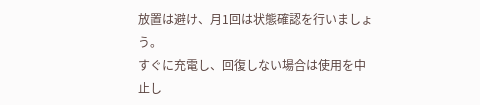放置は避け、月1回は状態確認を行いましょう。
すぐに充電し、回復しない場合は使用を中止し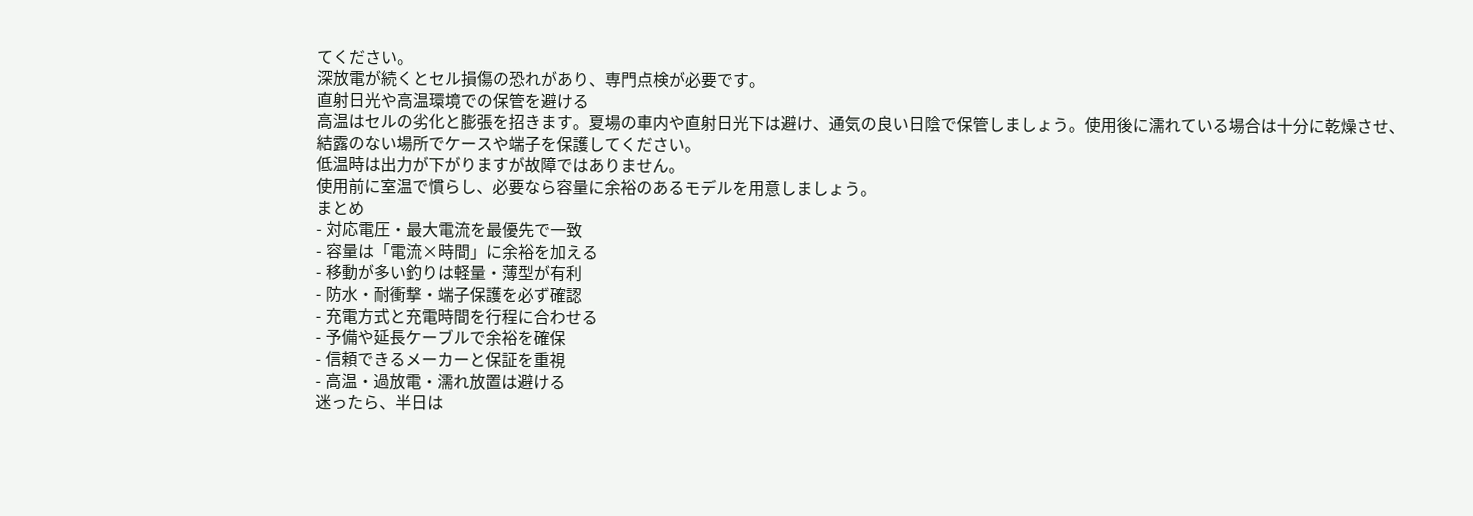てください。
深放電が続くとセル損傷の恐れがあり、専門点検が必要です。
直射日光や高温環境での保管を避ける
高温はセルの劣化と膨張を招きます。夏場の車内や直射日光下は避け、通気の良い日陰で保管しましょう。使用後に濡れている場合は十分に乾燥させ、結露のない場所でケースや端子を保護してください。
低温時は出力が下がりますが故障ではありません。
使用前に室温で慣らし、必要なら容量に余裕のあるモデルを用意しましょう。
まとめ
- 対応電圧・最大電流を最優先で一致
- 容量は「電流×時間」に余裕を加える
- 移動が多い釣りは軽量・薄型が有利
- 防水・耐衝撃・端子保護を必ず確認
- 充電方式と充電時間を行程に合わせる
- 予備や延長ケーブルで余裕を確保
- 信頼できるメーカーと保証を重視
- 高温・過放電・濡れ放置は避ける
迷ったら、半日は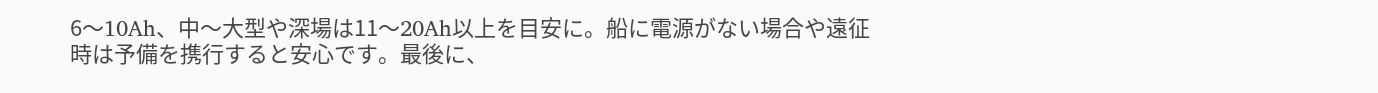6〜10Ah、中〜大型や深場は11〜20Ah以上を目安に。船に電源がない場合や遠征時は予備を携行すると安心です。最後に、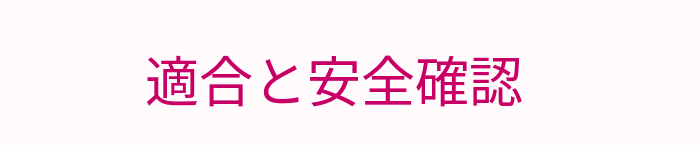適合と安全確認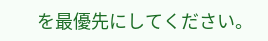を最優先にしてください。